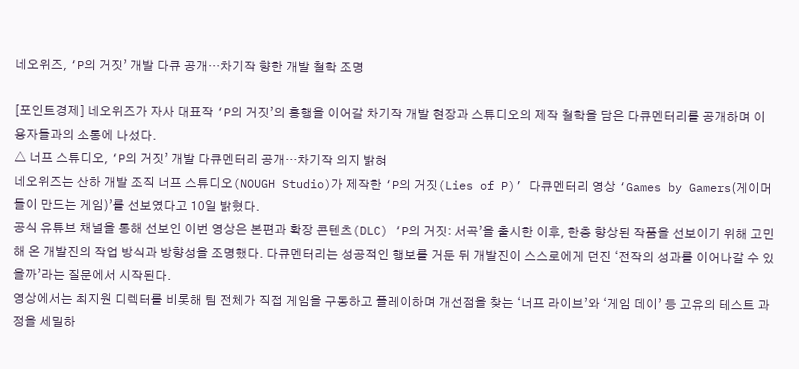네오위즈, ‘P의 거짓’ 개발 다큐 공개…차기작 향한 개발 철학 조명

[포인트경제] 네오위즈가 자사 대표작 ‘P의 거짓’의 흥행을 이어갈 차기작 개발 현장과 스튜디오의 제작 철학을 담은 다큐멘터리를 공개하며 이용자들과의 소통에 나섰다.
△ 너프 스튜디오, ‘P의 거짓’ 개발 다큐멘터리 공개…차기작 의지 밝혀
네오위즈는 산하 개발 조직 너프 스튜디오(NOUGH Studio)가 제작한 ‘P의 거짓(Lies of P)’ 다큐멘터리 영상 ‘Games by Gamers(게이머들이 만드는 게임)’를 선보였다고 10일 밝혔다.
공식 유튜브 채널을 통해 선보인 이번 영상은 본편과 확장 콘텐츠(DLC) ‘P의 거짓: 서곡’을 출시한 이후, 한층 향상된 작품을 선보이기 위해 고민해 온 개발진의 작업 방식과 방향성을 조명했다. 다큐멘터리는 성공적인 행보를 거둔 뒤 개발진이 스스로에게 던진 ‘전작의 성과를 이어나갈 수 있을까’라는 질문에서 시작된다.
영상에서는 최지원 디렉터를 비롯해 팀 전체가 직접 게임을 구동하고 플레이하며 개선점을 찾는 ‘너프 라이브’와 ‘게임 데이’ 등 고유의 테스트 과정을 세밀하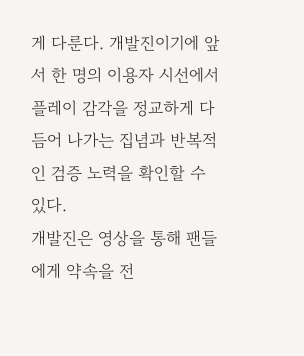게 다룬다. 개발진이기에 앞서 한 명의 이용자 시선에서 플레이 감각을 정교하게 다듬어 나가는 집념과 반복적인 검증 노력을 확인할 수 있다.
개발진은 영상을 통해 팬들에게 약속을 전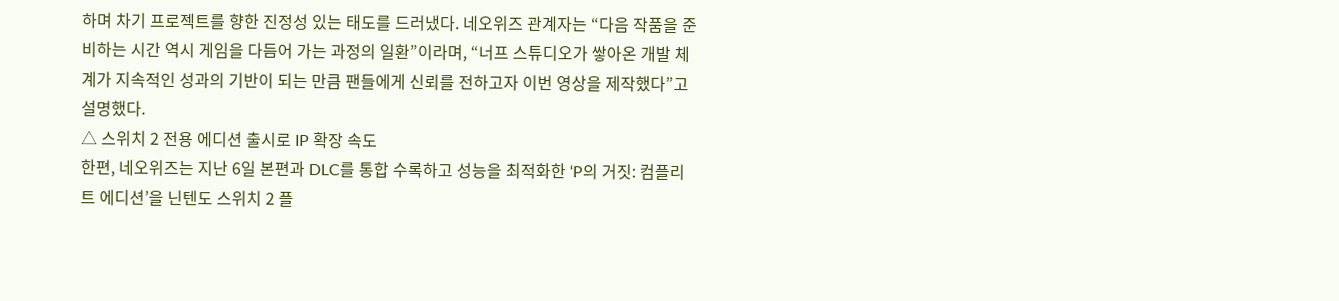하며 차기 프로젝트를 향한 진정성 있는 태도를 드러냈다. 네오위즈 관계자는 “다음 작품을 준비하는 시간 역시 게임을 다듬어 가는 과정의 일환”이라며, “너프 스튜디오가 쌓아온 개발 체계가 지속적인 성과의 기반이 되는 만큼 팬들에게 신뢰를 전하고자 이번 영상을 제작했다”고 설명했다.
△ 스위치 2 전용 에디션 출시로 IP 확장 속도
한편, 네오위즈는 지난 6일 본편과 DLC를 통합 수록하고 성능을 최적화한 ‘P의 거짓: 컴플리트 에디션’을 닌텐도 스위치 2 플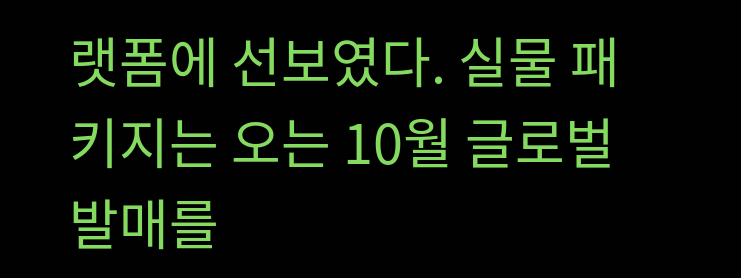랫폼에 선보였다. 실물 패키지는 오는 10월 글로벌 발매를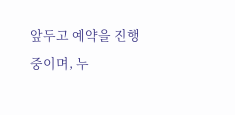앞두고 예약을 진행 중이며, 누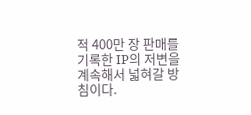적 400만 장 판매를 기록한 IP의 저변을 계속해서 넓혀갈 방침이다.